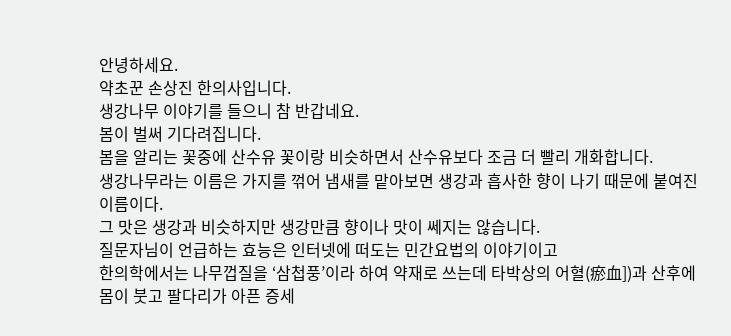안녕하세요.
약초꾼 손상진 한의사입니다.
생강나무 이야기를 들으니 참 반갑네요.
봄이 벌써 기다려집니다.
봄을 알리는 꽃중에 산수유 꽃이랑 비슷하면서 산수유보다 조금 더 빨리 개화합니다.
생강나무라는 이름은 가지를 꺾어 냄새를 맡아보면 생강과 흡사한 향이 나기 때문에 붙여진 이름이다.
그 맛은 생강과 비슷하지만 생강만큼 향이나 맛이 쎄지는 않습니다.
질문자님이 언급하는 효능은 인터넷에 떠도는 민간요법의 이야기이고
한의학에서는 나무껍질을 ‘삼첩풍’이라 하여 약재로 쓰는데 타박상의 어혈(瘀血])과 산후에 몸이 붓고 팔다리가 아픈 증세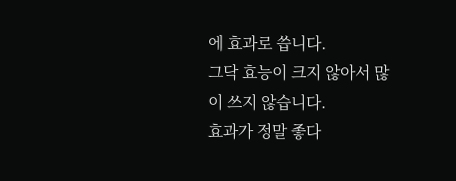에 효과로 씁니다.
그닥 효능이 크지 않아서 많이 쓰지 않습니다.
효과가 정말 좋다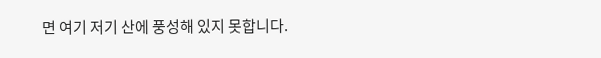면 여기 저기 산에 풍성해 있지 못합니다.